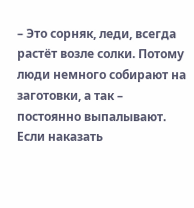– Это сорняк, леди, всегда растёт возле солки. Потому люди немного собирают на заготовки, а так – постоянно выпалывают. Если наказать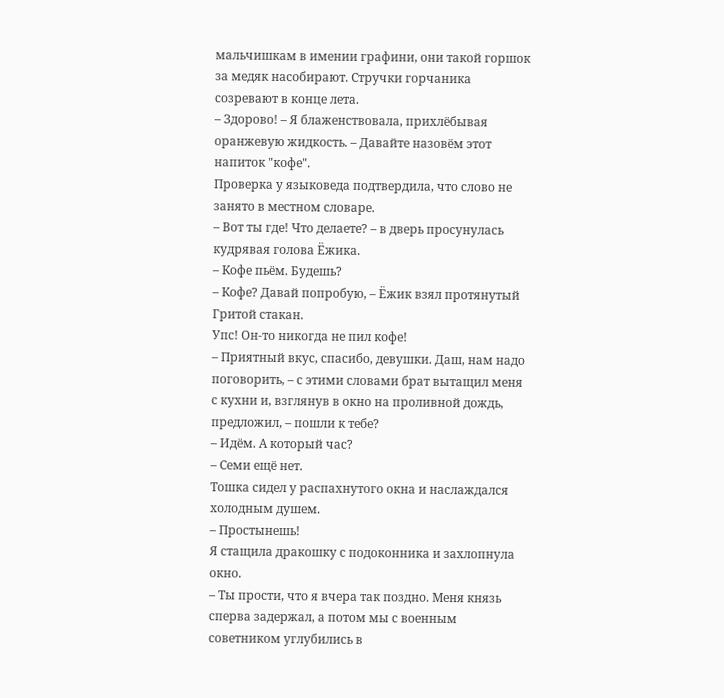мальчишкам в имении графини, они такой горшок за медяк насобирают. Стручки горчаника созревают в конце лета.
– Здорово! – Я блаженствовала, прихлёбывая оранжевую жидкость. – Давайте назовём этот напиток "кофе".
Проверка у языковеда подтвердила, что слово не занято в местном словаре.
– Вот ты где! Что делаете? – в дверь просунулась кудрявая голова Ёжика.
– Кофе пьём. Будешь?
– Кофе? Давай попробую, – Ёжик взял протянутый Гритой стакан.
Упс! Он-то никогда не пил кофе!
– Приятный вкус, спасибо, девушки. Даш, нам надо поговорить, – с этими словами брат вытащил меня с кухни и, взглянув в окно на проливной дождь, предложил, – пошли к тебе?
– Идём. А который час?
– Семи ещё нет.
Тошка сидел у распахнутого окна и наслаждался холодным душем.
– Простынешь!
Я стащила дракошку с подоконника и захлопнула окно.
– Ты прости, что я вчера так поздно. Меня князь сперва задержал, а потом мы с военным советником углубились в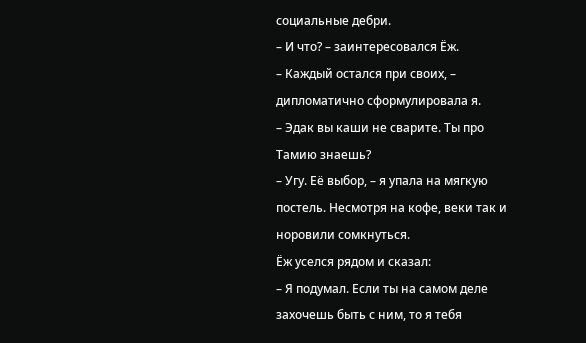социальные дебри.
– И что? – заинтересовался Ёж.
– Каждый остался при своих, – дипломатично сформулировала я.
– Эдак вы каши не сварите. Ты про Тамию знаешь?
– Угу. Её выбор, – я упала на мягкую постель. Несмотря на кофе, веки так и норовили сомкнуться.
Ёж уселся рядом и сказал:
– Я подумал. Если ты на самом деле захочешь быть с ним, то я тебя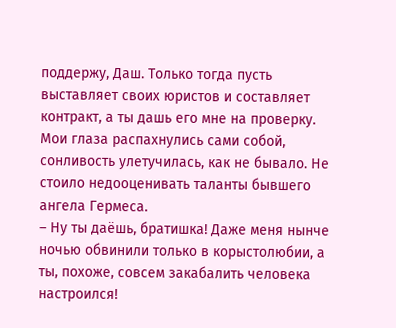поддержу, Даш. Только тогда пусть выставляет своих юристов и составляет контракт, а ты дашь его мне на проверку.
Мои глаза распахнулись сами собой, сонливость улетучилась, как не бывало. Не стоило недооценивать таланты бывшего ангела Гермеса.
– Ну ты даёшь, братишка! Даже меня нынче ночью обвинили только в корыстолюбии, а ты, похоже, совсем закабалить человека настроился!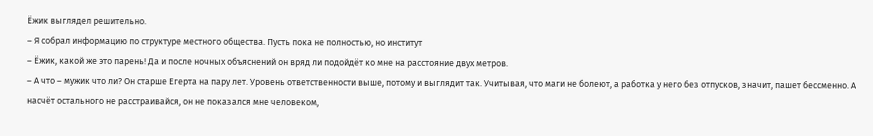Ёжик выглядел решительно.
– Я собрал информацию по структуре местного общества. Пусть пока не полностью, но институт
– Ёжик, какой же это парень! Да и после ночных объяснений он вряд ли подойдёт ко мне на расстояние двух метров.
– А что – мужик что ли? Он старше Егерта на пару лет. Уровень ответственности выше, потому и выглядит так. Учитывая, что маги не болеют, а работка у него без отпусков, значит, пашет бессменно. А насчёт остального не расстраивайся, он не показался мне человеком,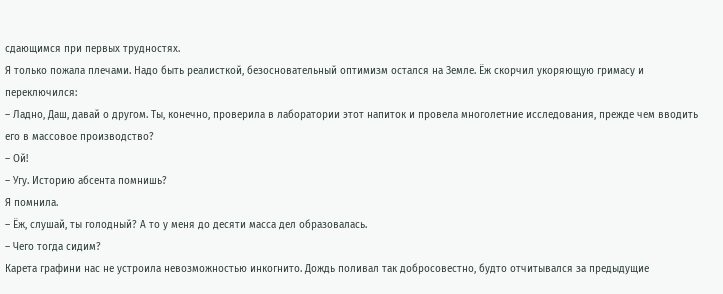сдающимся при первых трудностях.
Я только пожала плечами. Надо быть реалисткой, безосновательный оптимизм остался на Земле. Ёж скорчил укоряющую гримасу и переключился:
– Ладно, Даш, давай о другом. Ты, конечно, проверила в лаборатории этот напиток и провела многолетние исследования, прежде чем вводить его в массовое производство?
– Ой!
– Угу. Историю абсента помнишь?
Я помнила.
– Ёж, слушай, ты голодный? А то у меня до десяти масса дел образовалась.
– Чего тогда сидим?
Карета графини нас не устроила невозможностью инкогнито. Дождь поливал так добросовестно, будто отчитывался за предыдущие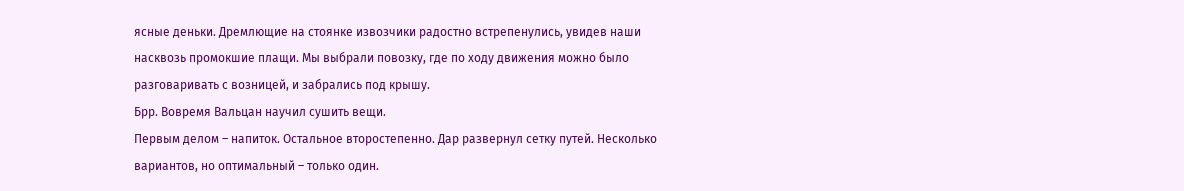ясные деньки. Дремлющие на стоянке извозчики радостно встрепенулись, увидев наши насквозь промокшие плащи. Мы выбрали повозку, где по ходу движения можно было разговаривать с возницей, и забрались под крышу.
Брр. Вовремя Вальцан научил сушить вещи.
Первым делом – напиток. Остальное второстепенно. Дар развернул сетку путей. Несколько вариантов, но оптимальный – только один.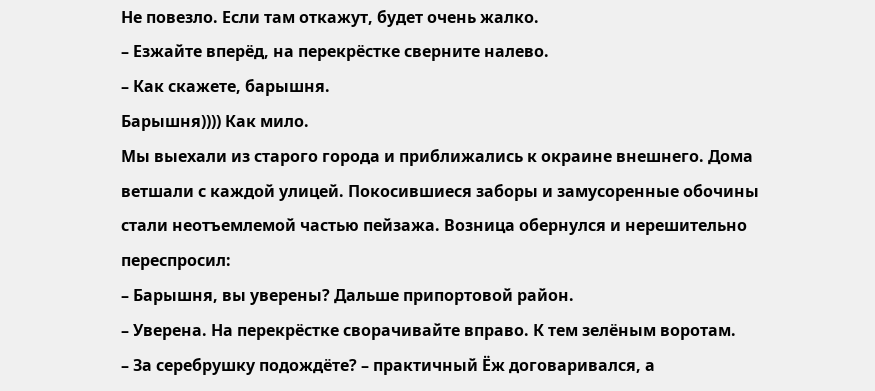Не повезло. Если там откажут, будет очень жалко.
– Езжайте вперёд, на перекрёстке сверните налево.
– Как скажете, барышня.
Барышня)))) Как мило.
Мы выехали из старого города и приближались к окраине внешнего. Дома ветшали с каждой улицей. Покосившиеся заборы и замусоренные обочины стали неотъемлемой частью пейзажа. Возница обернулся и нерешительно переспросил:
– Барышня, вы уверены? Дальше припортовой район.
– Уверена. На перекрёстке сворачивайте вправо. К тем зелёным воротам.
– За серебрушку подождёте? – практичный Ёж договаривался, а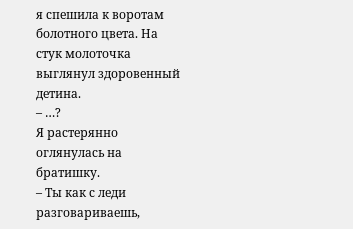я спешила к воротам болотного цвета. На стук молоточка выглянул здоровенный детина.
– …?
Я растерянно оглянулась на братишку.
– Ты как с леди разговариваешь,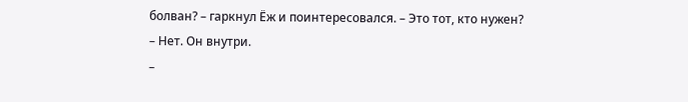болван? – гаркнул Ёж и поинтересовался. – Это тот, кто нужен?
– Нет. Он внутри.
–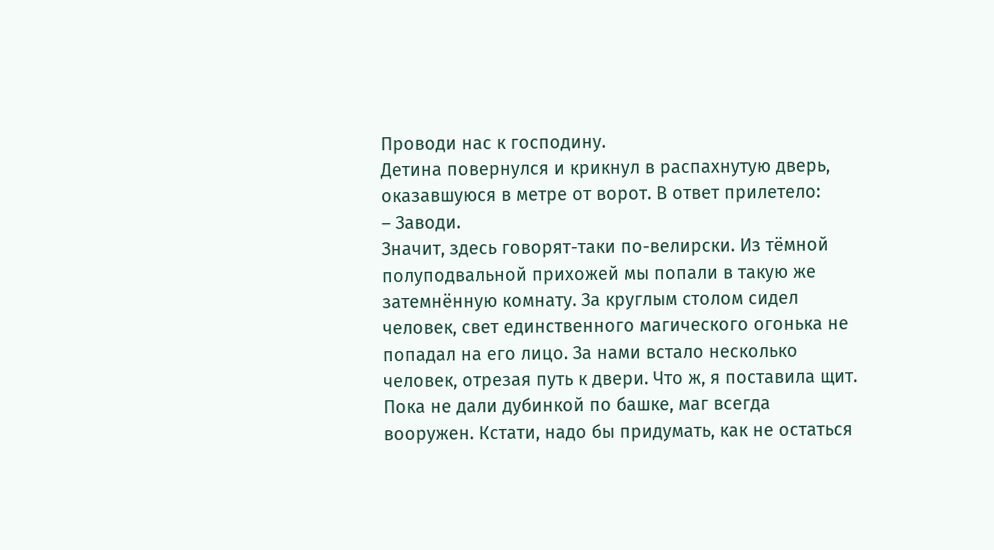Проводи нас к господину.
Детина повернулся и крикнул в распахнутую дверь, оказавшуюся в метре от ворот. В ответ прилетело:
– Заводи.
Значит, здесь говорят-таки по-велирски. Из тёмной полуподвальной прихожей мы попали в такую же затемнённую комнату. За круглым столом сидел человек, свет единственного магического огонька не попадал на его лицо. За нами встало несколько человек, отрезая путь к двери. Что ж, я поставила щит. Пока не дали дубинкой по башке, маг всегда вооружен. Кстати, надо бы придумать, как не остаться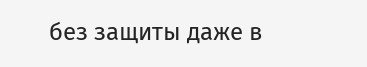без защиты даже в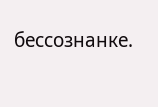бессознанке.